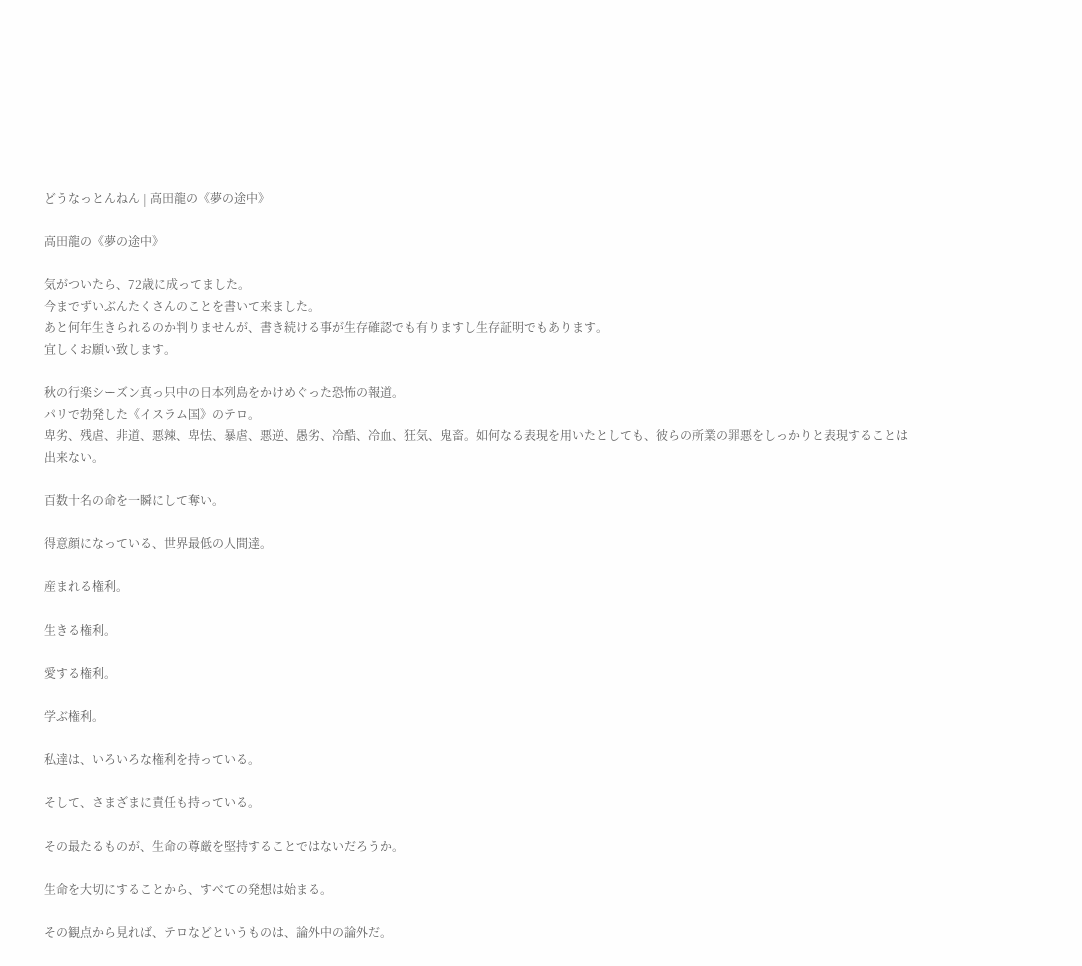どうなっとんねん | 高田龍の《夢の途中》

高田龍の《夢の途中》

気がついたら、72歳に成ってました。
今までずいぶんたくさんのことを書いて来ました。
あと何年生きられるのか判りませんが、書き続ける事が生存確認でも有りますし生存証明でもあります。
宜しくお願い致します。

秋の行楽シーズン真っ只中の日本列島をかけめぐった恐怖の報道。
パリで勃発した《イスラム国》のテロ。
卑劣、残虐、非道、悪辣、卑怯、暴虐、悪逆、愚劣、冷酷、冷血、狂気、鬼畜。如何なる表現を用いたとしても、彼らの所業の罪悪をしっかりと表現することは出来ない。

百数十名の命を一瞬にして奪い。

得意顔になっている、世界最低の人間達。

産まれる権利。

生きる権利。

愛する権利。

学ぶ権利。

私達は、いろいろな権利を持っている。

そして、さまざまに責任も持っている。

その最たるものが、生命の尊厳を堅持することではないだろうか。

生命を大切にすることから、すべての発想は始まる。

その観点から見れば、テロなどというものは、論外中の論外だ。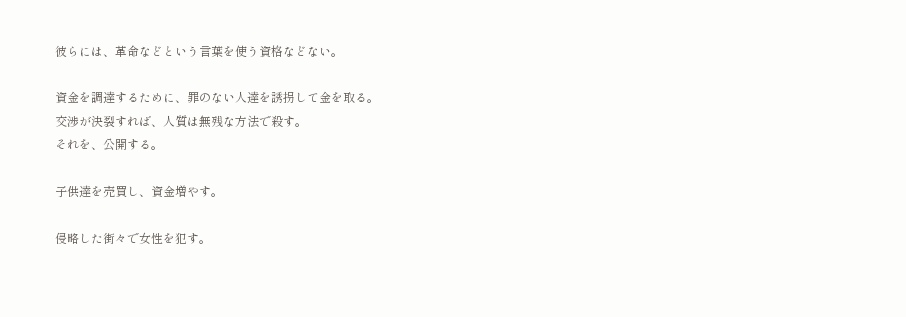彼らには、革命などという言葉を使う資格などない。

資金を調達するために、罪のない人達を誘拐して金を取る。
交渉が決裂すれば、人質は無残な方法で殺す。
それを、公開する。

子供達を売買し、資金増やす。

侵略した街々で女性を犯す。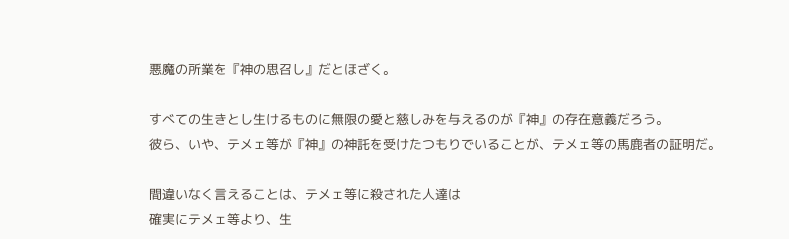悪魔の所業を『神の思召し』だとほざく。

すべての生きとし生けるものに無限の愛と慈しみを与えるのが『神』の存在意義だろう。
彼ら、いや、テメェ等が『神』の神託を受けたつもりでいることが、テメェ等の馬鹿者の証明だ。

間違いなく言えることは、テメェ等に殺された人達は
確実にテメェ等より、生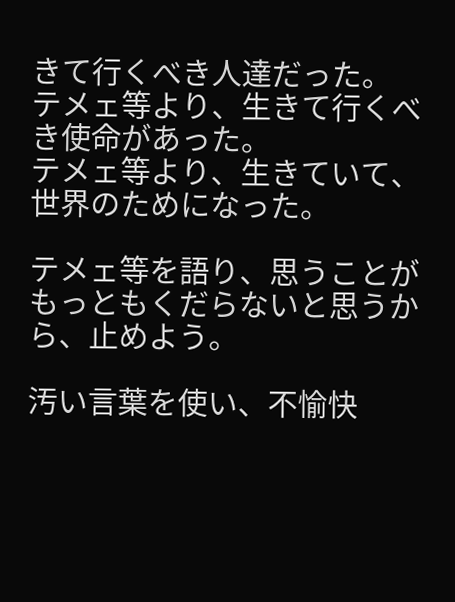きて行くべき人達だった。
テメェ等より、生きて行くべき使命があった。
テメェ等より、生きていて、世界のためになった。

テメェ等を語り、思うことがもっともくだらないと思うから、止めよう。

汚い言葉を使い、不愉快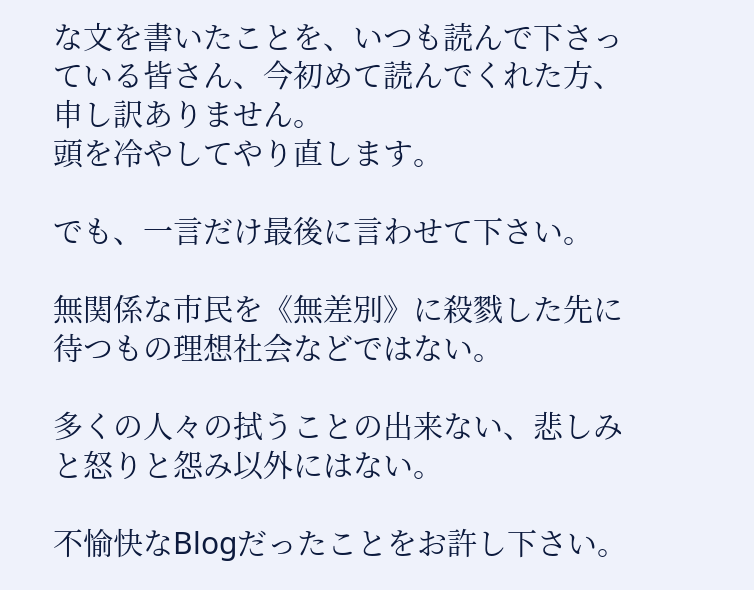な文を書いたことを、いつも読んで下さっている皆さん、今初めて読んでくれた方、申し訳ありません。
頭を冷やしてやり直します。

でも、一言だけ最後に言わせて下さい。

無関係な市民を《無差別》に殺戮した先に待つもの理想社会などではない。

多くの人々の拭うことの出来ない、悲しみと怒りと怨み以外にはない。

不愉快なBlogだったことをお許し下さい。